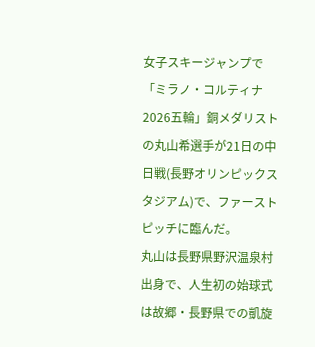女子スキージャンプで「ミラノ・コルティナ2026五輪」銅メダリストの丸山希選手が21日の中日戦(長野オリンピックスタジアム)で、ファーストピッチに臨んだ。
丸山は長野県野沢温泉村出身で、人生初の始球式は故郷・長野県での凱旋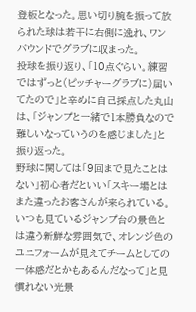登板となった。思い切り腕を振って放られた球は若干に右側に逸れ、ワンバウンドでグラブに収まった。
投球を振り返り、「10点ぐらい。練習ではずっと(ピッチャーグラブに)届いてたので」と辛めに自己採点した丸山は、「ジャンプと一緒で1本勝負なので難しいなっていうのを感じました」と振り返った。
野球に関しては「9回まで見たことはない」初心者だといい「スキー場とはまた違ったお客さんが来られている。いつも見ているジャンプ台の景色とは違う新鮮な雰囲気で、オレンジ色のユニフォームが見えてチームとしての一体感だとかもあるんだなって」と見慣れない光景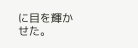に目を輝かせた。